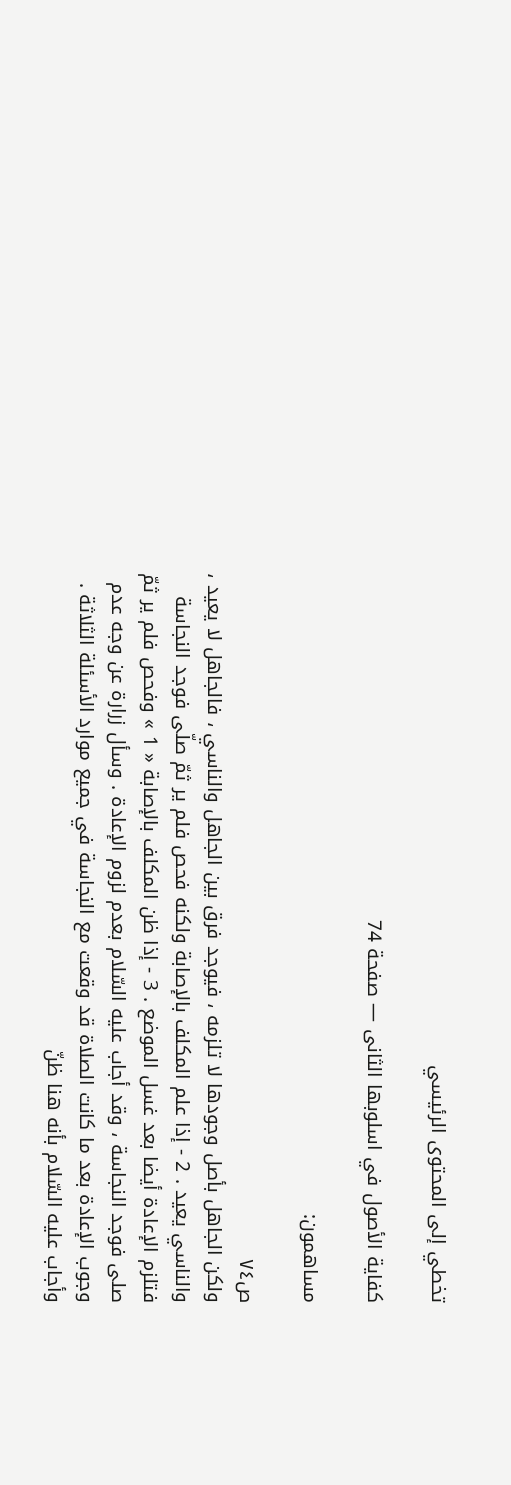تخطي إلى المحتوى الرئيسي

كفاية الأصول في اسلوبها الثانى — صفحة 74

مساهمون:

ص٧٤
ولكن الجاهل بأصل وجودها لا تلزمه ، فيوجد فرق بين الجاهل والناسي ، فالجاهل لا يعيد ، والناسي يعيد . 2 - إذا علم المكلف بالإصابة ولكنه فحص فلم ير ثمّ صلّى فوجد النجاسة فتلزم الإعادة أيضا بعد غسل الموضع . 3 - إذا ظن المكلف بالإصابة « 1 » وفحص فلم ير ثمّ صلى فوجد النجاسة ، وقد أجاب عليه السّلام بعدم لزوم الإعادة . وسأل زرارة عن وجه عدم وجوب الإعادة بعد ما كانت الصلاة قد وقعت مع النجاسة في جميع موارد الأسئلة الثلاثة . وأجاب عليه السّلام بأنه هنا ظنّ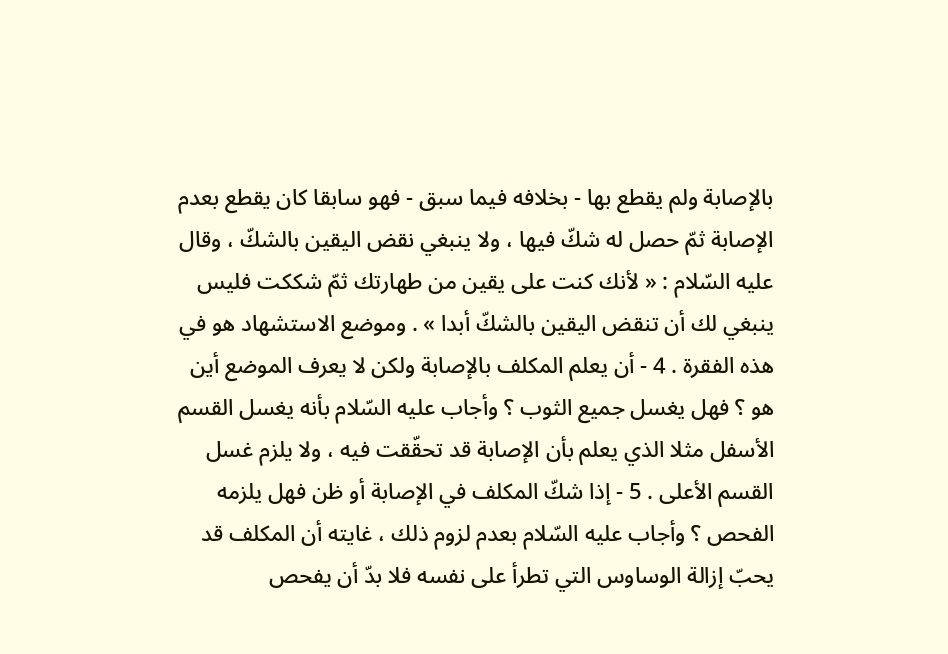بالإصابة ولم يقطع بها - بخلافه فيما سبق - فهو سابقا كان يقطع بعدم الإصابة ثمّ حصل له شكّ فيها ، ولا ينبغي نقض اليقين بالشكّ ، وقال عليه السّلام : « لأنك كنت على يقين من طهارتك ثمّ شككت فليس ينبغي لك أن تنقض اليقين بالشكّ أبدا » . وموضع الاستشهاد هو في هذه الفقرة . 4 - أن يعلم المكلف بالإصابة ولكن لا يعرف الموضع أين هو ؟ فهل يغسل جميع الثوب ؟ وأجاب عليه السّلام بأنه يغسل القسم الأسفل مثلا الذي يعلم بأن الإصابة قد تحقّقت فيه ، ولا يلزم غسل القسم الأعلى . 5 - إذا شكّ المكلف في الإصابة أو ظن فهل يلزمه الفحص ؟ وأجاب عليه السّلام بعدم لزوم ذلك ، غايته أن المكلف قد يحبّ إزالة الوساوس التي تطرأ على نفسه فلا بدّ أن يفحص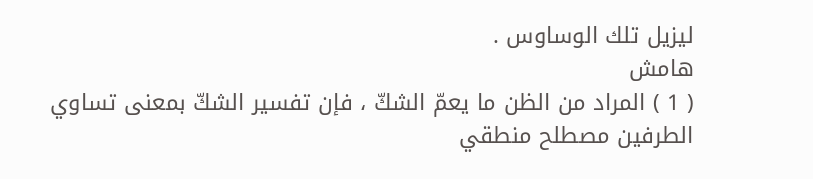ليزيل تلك الوساوس .
هامش
( 1 ) المراد من الظن ما يعمّ الشكّ ، فإن تفسير الشكّ بمعنى تساوي الطرفين مصطلح منطقي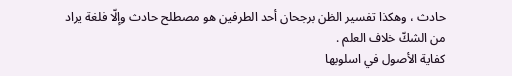حادث ، وهكذا تفسير الظن برجحان أحد الطرفين هو مصطلح حادث وإلّا فلغة يراد من الشكّ خلاف العلم .
كفاية الأصول في اسلوبها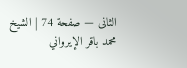الثانى — صفحة 74 | الشيخ محمد باقر الإيرواني